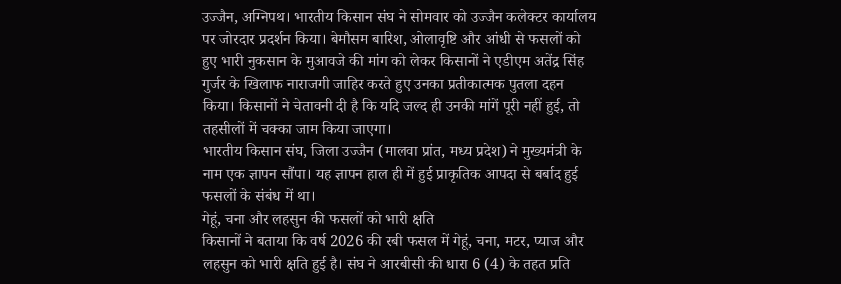उज्जैन, अग्निपथ। भारतीय किसान संघ ने सोमवार को उज्जैन कलेक्टर कार्यालय पर जोरदार प्रदर्शन किया। बेमौसम बारिश, ओलावृष्टि और आंधी से फसलों को हुए भारी नुकसान के मुआवजे की मांग को लेकर किसानों ने एडीएम अतेंद्र सिंह गुर्जर के खिलाफ नाराजगी जाहिर करते हुए उनका प्रतीकात्मक पुतला दहन किया। किसानों ने चेतावनी दी है कि यदि जल्द ही उनकी मांगें पूरी नहीं हुई, तो तहसीलों में चक्का जाम किया जाएगा।
भारतीय किसान संघ, जिला उज्जैन (मालवा प्रांत, मध्य प्रदेश) ने मुख्यमंत्री के नाम एक ज्ञापन सौंपा। यह ज्ञापन हाल ही में हुई प्राकृतिक आपदा से बर्बाद हुई फसलों के संबंध में था।
गेहूं, चना और लहसुन की फसलों को भारी क्षति
किसानों ने बताया कि वर्ष 2026 की रबी फसल में गेहूं, चना, मटर, प्याज और लहसुन को भारी क्षति हुई है। संघ ने आरबीसी की धारा 6 (4) के तहत प्रति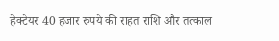हेक्टेयर 40 हजार रुपये की राहत राशि और तत्काल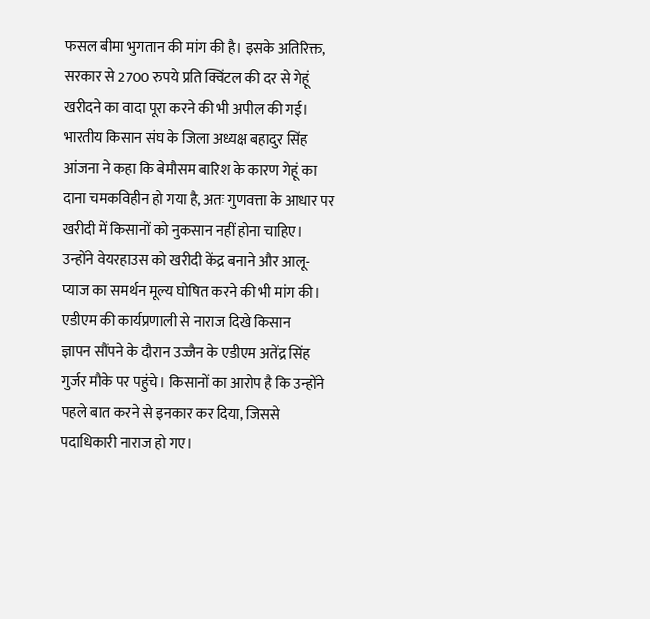फसल बीमा भुगतान की मांग की है। इसके अतिरिक्त, सरकार से 2700 रुपये प्रति क्विंटल की दर से गेहूं खरीदने का वादा पूरा करने की भी अपील की गई।
भारतीय किसान संघ के जिला अध्यक्ष बहादुर सिंह आंजना ने कहा कि बेमौसम बारिश के कारण गेहूं का दाना चमकविहीन हो गया है, अतः गुणवत्ता के आधार पर खरीदी में किसानों को नुकसान नहीं होना चाहिए। उन्होंने वेयरहाउस को खरीदी केंद्र बनाने और आलू-प्याज का समर्थन मूल्य घोषित करने की भी मांग की।
एडीएम की कार्यप्रणाली से नाराज दिखे किसान
ज्ञापन सौंपने के दौरान उज्जैन के एडीएम अतेंद्र सिंह गुर्जर मौके पर पहुंचे। किसानों का आरोप है कि उन्होंने पहले बात करने से इनकार कर दिया, जिससे पदाधिकारी नाराज हो गए।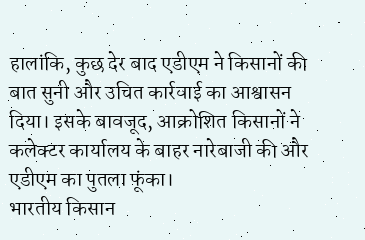हालांकि, कुछ देर बाद एडीएम ने किसानों की बात सुनी और उचित कार्रवाई का आश्वासन दिया। इसके बावजूद, आक्रोशित किसानों ने कलेक्टर कार्यालय के बाहर नारेबाजी की और एडीएम का पुतला फूंका।
भारतीय किसान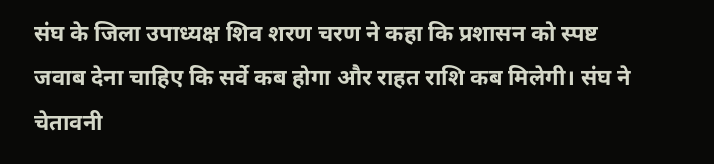संघ के जिला उपाध्यक्ष शिव शरण चरण ने कहा कि प्रशासन को स्पष्ट जवाब देना चाहिए कि सर्वे कब होगा और राहत राशि कब मिलेगी। संघ ने चेतावनी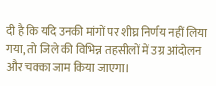दी है कि यदि उनकी मांगों पर शीघ्र निर्णय नहीं लिया गया, तो जिले की विभिन्न तहसीलों में उग्र आंदोलन और चक्का जाम किया जाएगा।